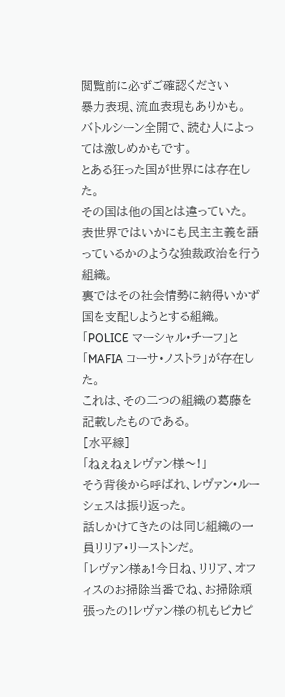閲覧前に必ずご確認ください
暴力表現、流血表現もありかも。
バトルシーン全開で、読む人によっては激しめかもです。
とある狂った国が世界には存在した。
その国は他の国とは違っていた。
表世界ではいかにも民主主義を語っているかのような独裁政治を行う組織。
裏ではその社会情勢に納得いかず国を支配しようとする組織。
「POLICE マーシャル•チーフ」と「MAFIA コーサ•ノストラ」が存在した。
これは、その二つの組織の葛藤を記載したものである。
[水平線]
「ねぇねぇレヴァン様〜!」
そう背後から呼ばれ、レヴァン•ルーシェスは振り返った。
話しかけてきたのは同じ組織の一員リリア•リーストンだ。
「レヴァン様ぁ!今日ね、リリア、オフィスのお掃除当番でね、お掃除頑張ったの!レヴァン様の机もピカピ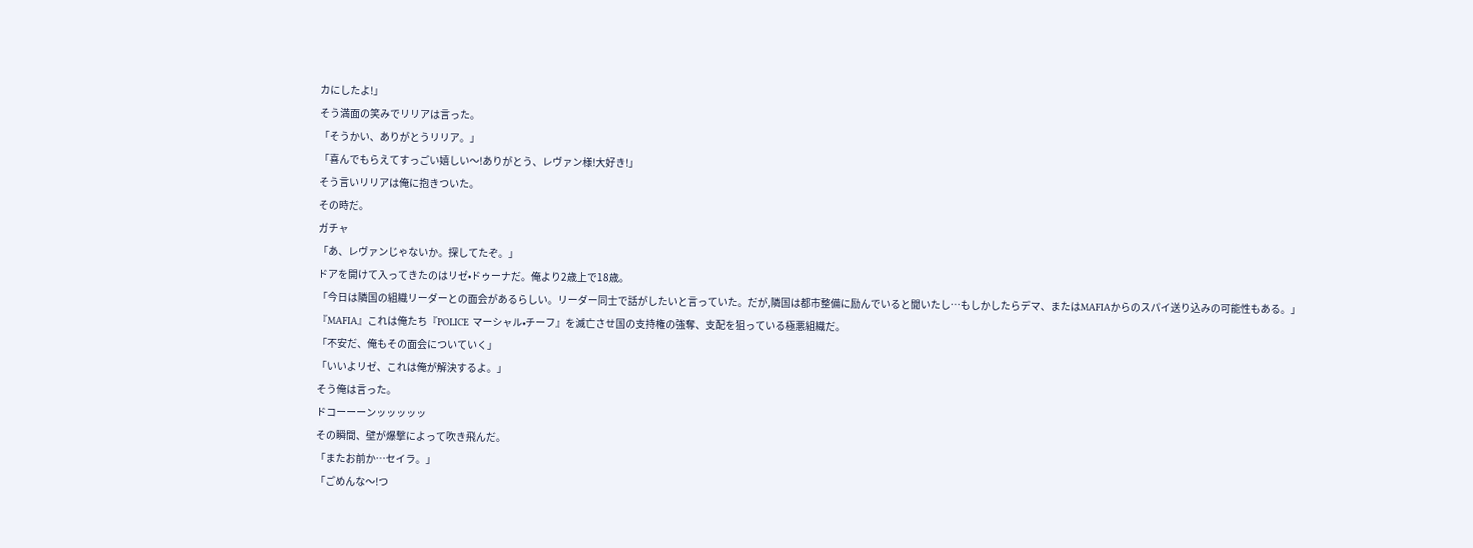カにしたよ!」
そう満面の笑みでリリアは言った。
「そうかい、ありがとうリリア。」
「喜んでもらえてすっごい嬉しい〜!ありがとう、レヴァン様!大好き!」
そう言いリリアは俺に抱きついた。
その時だ。
ガチャ
「あ、レヴァンじゃないか。探してたぞ。」
ドアを開けて入ってきたのはリゼ•ドゥーナだ。俺より2歳上で18歳。
「今日は隣国の組織リーダーとの面会があるらしい。リーダー同士で話がしたいと言っていた。だが,隣国は都市整備に励んでいると聞いたし…もしかしたらデマ、またはMAFIAからのスパイ送り込みの可能性もある。」
『MAFIA』これは俺たち『POLICE マーシャル•チーフ』を滅亡させ国の支持権の強奪、支配を狙っている極悪組織だ。
「不安だ、俺もその面会についていく」
「いいよリゼ、これは俺が解決するよ。」
そう俺は言った。
ドコーーーンッッッッッ
その瞬間、壁が爆撃によって吹き飛んだ。
「またお前か…セイラ。」
「ごめんな〜!つ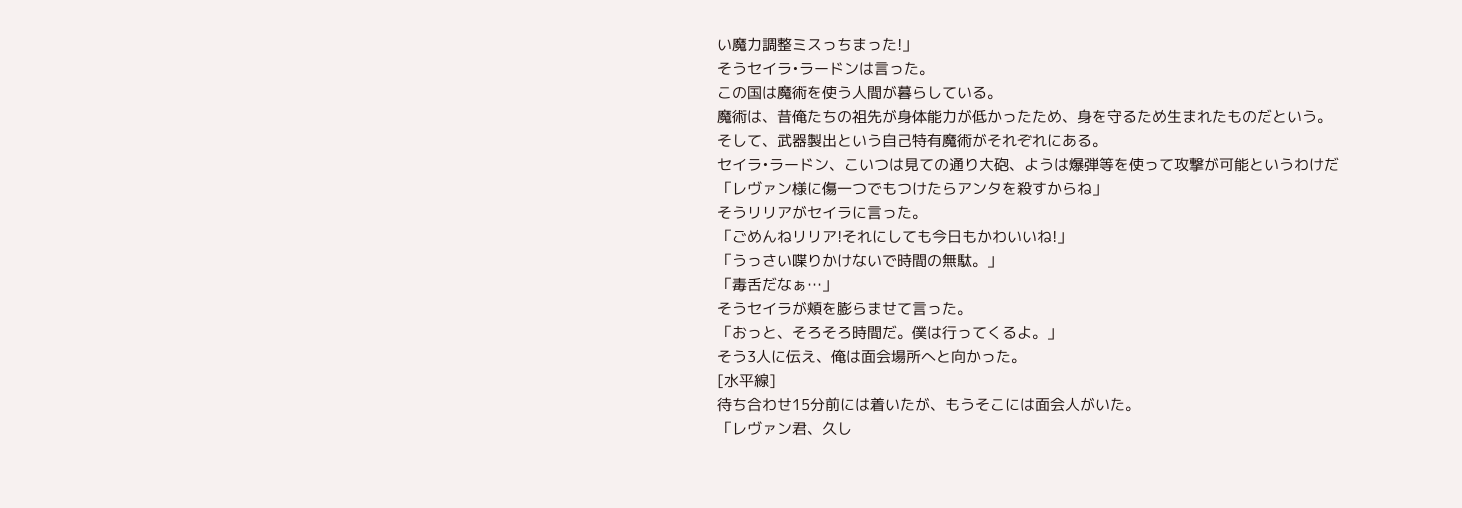い魔力調整ミスっちまった!」
そうセイラ•ラードンは言った。
この国は魔術を使う人間が暮らしている。
魔術は、昔俺たちの祖先が身体能力が低かったため、身を守るため生まれたものだという。
そして、武器製出という自己特有魔術がそれぞれにある。
セイラ•ラードン、こいつは見ての通り大砲、ようは爆弾等を使って攻撃が可能というわけだ
「レヴァン様に傷一つでもつけたらアンタを殺すからね」
そうリリアがセイラに言った。
「ごめんねリリア!それにしても今日もかわいいね!」
「うっさい喋りかけないで時間の無駄。」
「毒舌だなぁ…」
そうセイラが頬を膨らませて言った。
「おっと、そろそろ時間だ。僕は行ってくるよ。」
そう3人に伝え、俺は面会場所へと向かった。
[水平線]
待ち合わせ15分前には着いたが、もうそこには面会人がいた。
「レヴァン君、久し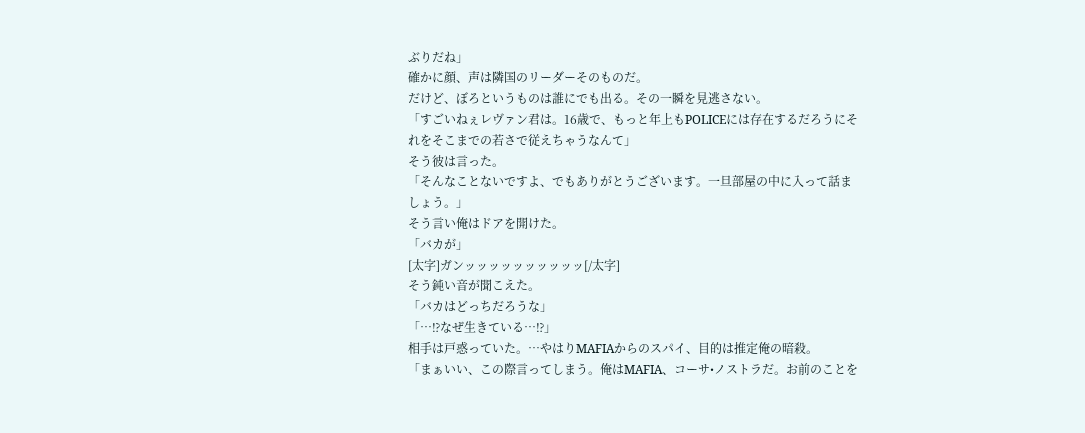ぶりだね」
確かに顔、声は隣国のリーダーそのものだ。
だけど、ぼろというものは誰にでも出る。その一瞬を見逃さない。
「すごいねぇレヴァン君は。16歳で、もっと年上もPOLICEには存在するだろうにそれをそこまでの若さで従えちゃうなんて」
そう彼は言った。
「そんなことないですよ、でもありがとうございます。一旦部屋の中に入って話ましょう。」
そう言い俺はドアを開けた。
「バカが」
[太字]ガンッッッッッッッッッッ[/太字]
そう鈍い音が聞こえた。
「バカはどっちだろうな」
「…⁉なぜ生きている…⁉」
相手は戸惑っていた。…やはりMAFIAからのスパイ、目的は推定俺の暗殺。
「まぁいい、この際言ってしまう。俺はMAFIA、コーサ•ノストラだ。お前のことを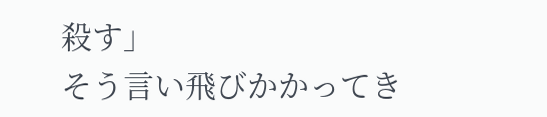殺す」
そう言い飛びかかってき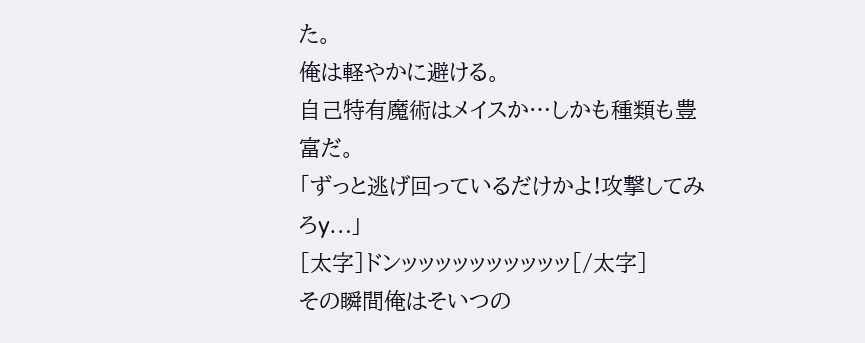た。
俺は軽やかに避ける。
自己特有魔術はメイスか…しかも種類も豊富だ。
「ずっと逃げ回っているだけかよ!攻撃してみろy…」
[太字]ドンッッッッッッッッッッ[/太字]
その瞬間俺はそいつの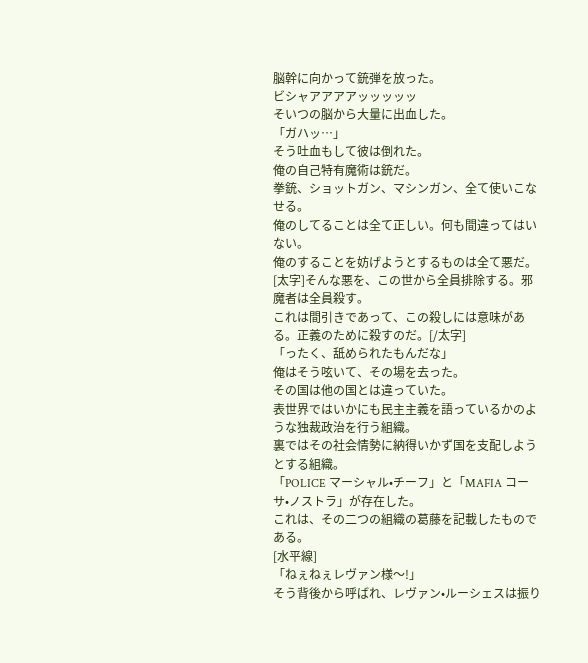脳幹に向かって銃弾を放った。
ビシャアアアアッッッッッ
そいつの脳から大量に出血した。
「ガハッ…」
そう吐血もして彼は倒れた。
俺の自己特有魔術は銃だ。
拳銃、ショットガン、マシンガン、全て使いこなせる。
俺のしてることは全て正しい。何も間違ってはいない。
俺のすることを妨げようとするものは全て悪だ。
[太字]そんな悪を、この世から全員排除する。邪魔者は全員殺す。
これは間引きであって、この殺しには意味がある。正義のために殺すのだ。[/太字]
「ったく、舐められたもんだな」
俺はそう呟いて、その場を去った。
その国は他の国とは違っていた。
表世界ではいかにも民主主義を語っているかのような独裁政治を行う組織。
裏ではその社会情勢に納得いかず国を支配しようとする組織。
「POLICE マーシャル•チーフ」と「MAFIA コーサ•ノストラ」が存在した。
これは、その二つの組織の葛藤を記載したものである。
[水平線]
「ねぇねぇレヴァン様〜!」
そう背後から呼ばれ、レヴァン•ルーシェスは振り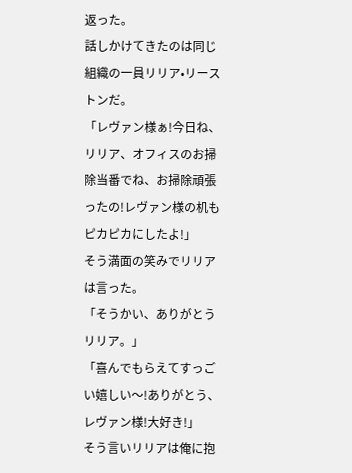返った。
話しかけてきたのは同じ組織の一員リリア•リーストンだ。
「レヴァン様ぁ!今日ね、リリア、オフィスのお掃除当番でね、お掃除頑張ったの!レヴァン様の机もピカピカにしたよ!」
そう満面の笑みでリリアは言った。
「そうかい、ありがとうリリア。」
「喜んでもらえてすっごい嬉しい〜!ありがとう、レヴァン様!大好き!」
そう言いリリアは俺に抱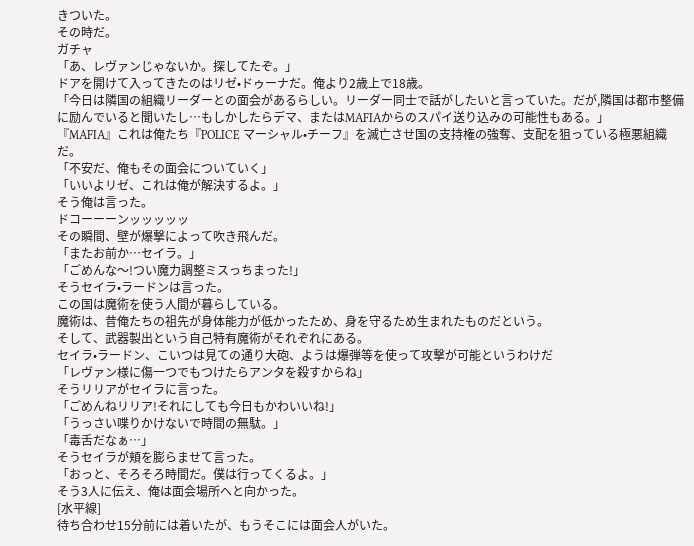きついた。
その時だ。
ガチャ
「あ、レヴァンじゃないか。探してたぞ。」
ドアを開けて入ってきたのはリゼ•ドゥーナだ。俺より2歳上で18歳。
「今日は隣国の組織リーダーとの面会があるらしい。リーダー同士で話がしたいと言っていた。だが,隣国は都市整備に励んでいると聞いたし…もしかしたらデマ、またはMAFIAからのスパイ送り込みの可能性もある。」
『MAFIA』これは俺たち『POLICE マーシャル•チーフ』を滅亡させ国の支持権の強奪、支配を狙っている極悪組織だ。
「不安だ、俺もその面会についていく」
「いいよリゼ、これは俺が解決するよ。」
そう俺は言った。
ドコーーーンッッッッッ
その瞬間、壁が爆撃によって吹き飛んだ。
「またお前か…セイラ。」
「ごめんな〜!つい魔力調整ミスっちまった!」
そうセイラ•ラードンは言った。
この国は魔術を使う人間が暮らしている。
魔術は、昔俺たちの祖先が身体能力が低かったため、身を守るため生まれたものだという。
そして、武器製出という自己特有魔術がそれぞれにある。
セイラ•ラードン、こいつは見ての通り大砲、ようは爆弾等を使って攻撃が可能というわけだ
「レヴァン様に傷一つでもつけたらアンタを殺すからね」
そうリリアがセイラに言った。
「ごめんねリリア!それにしても今日もかわいいね!」
「うっさい喋りかけないで時間の無駄。」
「毒舌だなぁ…」
そうセイラが頬を膨らませて言った。
「おっと、そろそろ時間だ。僕は行ってくるよ。」
そう3人に伝え、俺は面会場所へと向かった。
[水平線]
待ち合わせ15分前には着いたが、もうそこには面会人がいた。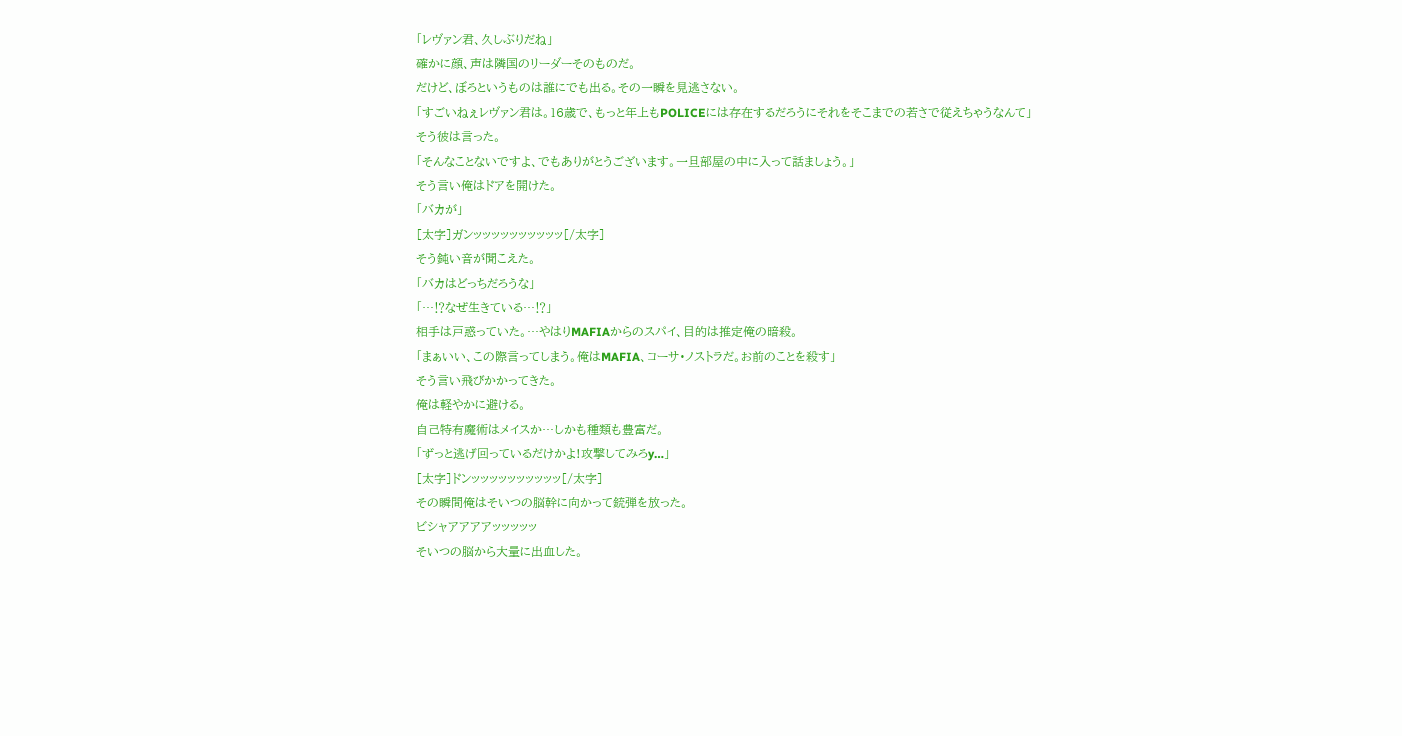「レヴァン君、久しぶりだね」
確かに顔、声は隣国のリーダーそのものだ。
だけど、ぼろというものは誰にでも出る。その一瞬を見逃さない。
「すごいねぇレヴァン君は。16歳で、もっと年上もPOLICEには存在するだろうにそれをそこまでの若さで従えちゃうなんて」
そう彼は言った。
「そんなことないですよ、でもありがとうございます。一旦部屋の中に入って話ましょう。」
そう言い俺はドアを開けた。
「バカが」
[太字]ガンッッッッッッッッッッ[/太字]
そう鈍い音が聞こえた。
「バカはどっちだろうな」
「…⁉なぜ生きている…⁉」
相手は戸惑っていた。…やはりMAFIAからのスパイ、目的は推定俺の暗殺。
「まぁいい、この際言ってしまう。俺はMAFIA、コーサ•ノストラだ。お前のことを殺す」
そう言い飛びかかってきた。
俺は軽やかに避ける。
自己特有魔術はメイスか…しかも種類も豊富だ。
「ずっと逃げ回っているだけかよ!攻撃してみろy…」
[太字]ドンッッッッッッッッッッ[/太字]
その瞬間俺はそいつの脳幹に向かって銃弾を放った。
ビシャアアアアッッッッッ
そいつの脳から大量に出血した。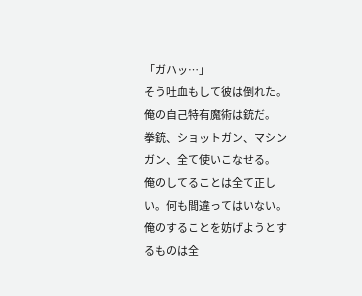「ガハッ…」
そう吐血もして彼は倒れた。
俺の自己特有魔術は銃だ。
拳銃、ショットガン、マシンガン、全て使いこなせる。
俺のしてることは全て正しい。何も間違ってはいない。
俺のすることを妨げようとするものは全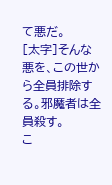て悪だ。
[太字]そんな悪を、この世から全員排除する。邪魔者は全員殺す。
こ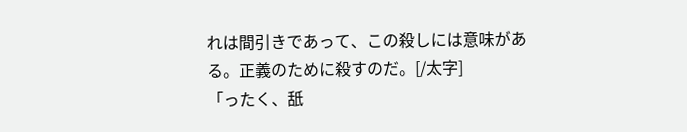れは間引きであって、この殺しには意味がある。正義のために殺すのだ。[/太字]
「ったく、舐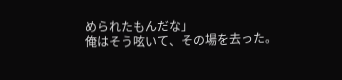められたもんだな」
俺はそう呟いて、その場を去った。